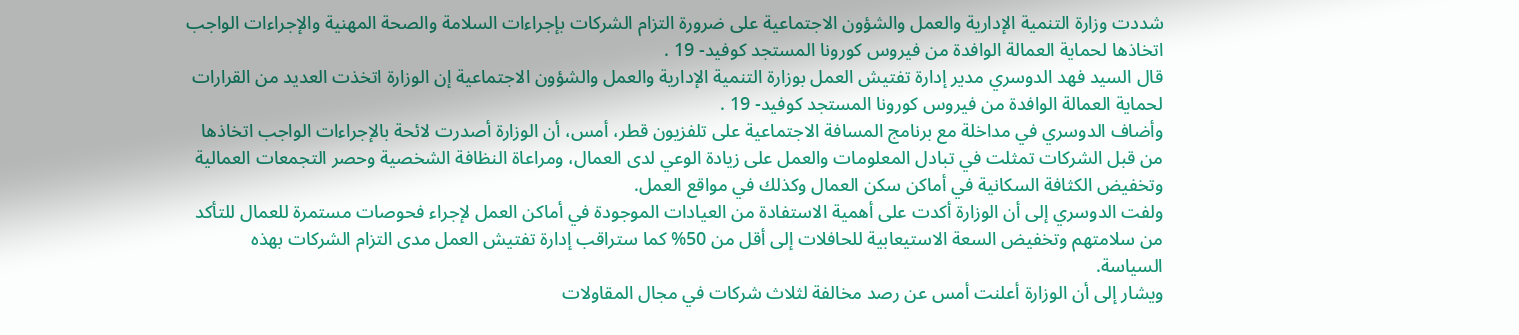شددت وزارة التنمية الإدارية والعمل والشؤون الاجتماعية على ضرورة التزام الشركات بإجراءات السلامة والصحة المهنية والإجراءات الواجب اتخاذها لحماية العمالة الوافدة من فيروس كورونا المستجد كوفيد- 19 .
قال السيد فهد الدوسري مدير إدارة تفتيش العمل بوزارة التنمية الإدارية والعمل والشؤون الاجتماعية إن الوزارة اتخذت العديد من القرارات لحماية العمالة الوافدة من فيروس كورونا المستجد كوفيد- 19 .
وأضاف الدوسري في مداخلة مع برنامج المسافة الاجتماعية على تلفزيون قطر، أمس، أن الوزارة أصدرت لائحة بالإجراءات الواجب اتخاذها من قبل الشركات تمثلت في تبادل المعلومات والعمل على زيادة الوعي لدى العمال، ومراعاة النظافة الشخصية وحصر التجمعات العمالية وتخفيض الكثافة السكانية في أماكن سكن العمال وكذلك في مواقع العمل.
ولفت الدوسري إلى أن الوزارة أكدت على أهمية الاستفادة من العيادات الموجودة في أماكن العمل لإجراء فحوصات مستمرة للعمال للتأكد من سلامتهم وتخفيض السعة الاستيعابية للحافلات إلى أقل من 50% كما ستراقب إدارة تفتيش العمل مدى التزام الشركات بهذه السياسة.
ويشار إلى أن الوزارة أعلنت أمس عن رصد مخالفة لثلاث شركات في مجال المقاولات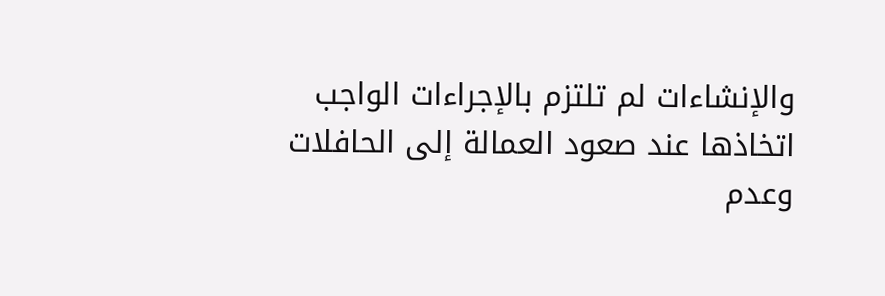والإنشاءات لم تلتزم بالإجراءات الواجب اتخاذها عند صعود العمالة إلى الحافلات وعدم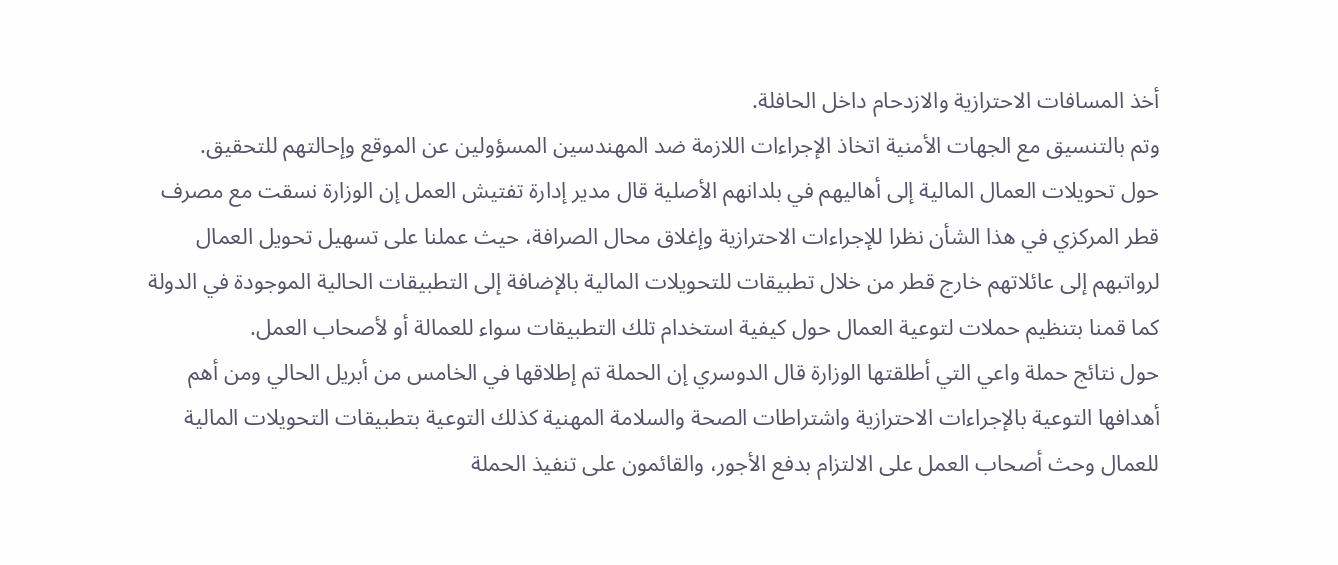أخذ المسافات الاحترازية والازدحام داخل الحافلة.
وتم بالتنسيق مع الجهات الأمنية اتخاذ الإجراءات اللازمة ضد المهندسين المسؤولين عن الموقع وإحالتهم للتحقيق.
حول تحويلات العمال المالية إلى أهاليهم في بلدانهم الأصلية قال مدير إدارة تفتيش العمل إن الوزارة نسقت مع مصرف قطر المركزي في هذا الشأن نظرا للإجراءات الاحترازية وإغلاق محال الصرافة، حيث عملنا على تسهيل تحويل العمال لرواتبهم إلى عائلاتهم خارج قطر من خلال تطبيقات للتحويلات المالية بالإضافة إلى التطبيقات الحالية الموجودة في الدولة كما قمنا بتنظيم حملات لتوعية العمال حول كيفية استخدام تلك التطبيقات سواء للعمالة أو لأصحاب العمل.
حول نتائج حملة واعي التي أطلقتها الوزارة قال الدوسري إن الحملة تم إطلاقها في الخامس من أبريل الحالي ومن أهم أهدافها التوعية بالإجراءات الاحترازية واشتراطات الصحة والسلامة المهنية كذلك التوعية بتطبيقات التحويلات المالية للعمال وحث أصحاب العمل على الالتزام بدفع الأجور، والقائمون على تنفيذ الحملة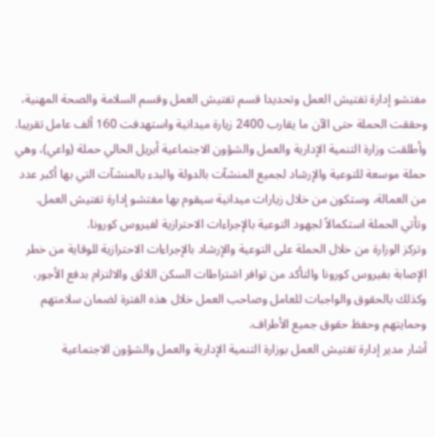مفتشو إدارة تفتيش العمل وتحديدا قسم تفتيش العمل وقسم السلامة والصحة المهنية، وحققت الحملة حتى الآن ما يقارب 2400 زيارة ميدانية واستهدفت 160 ألف عامل تقريبا.
وأطلقت وزارة التنمية الإدارية والعمل والشؤون الاجتماعية أبريل الحالي حملة (واعي)، وهي حملة موسعة للتوعية والإرشاد لجميع المنشآت بالدولة والبدء بالمنشآت التي بها أكبر عدد من العمالة، وستكون من خلال زيارات ميدانية سيقوم بها مفتشو إدارة تفتيش العمل.
وتأتي الحملة استكمالاً لجهود التوعية بالإجراءات الاحترازية لفيروس كورونا.
وتركز الوزارة من خلال الحملة على التوعية والإرشاد بالإجراءات الاحترازية للوقاية من خطر الإصابة بفيروس كورونا والتأكد من توافر اشتراطات السكن اللائق والالتزام بدفع الأجور، وكذلك بالحقوق والواجبات للعامل وصاحب العمل خلال هذه الفترة لضمان سلامتهم وحمايتهم وحفظ حقوق جميع الأطراف.
أشار مدير إدارة تفتيش العمل بوزارة التنمية الإدارية والعمل والشؤون الاجتماعية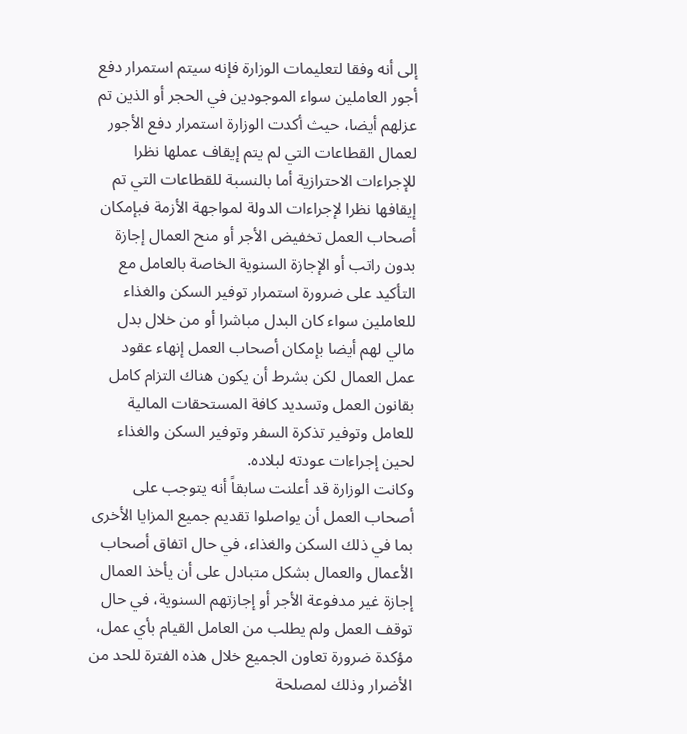إلى أنه وفقا لتعليمات الوزارة فإنه سيتم استمرار دفع أجور العاملين سواء الموجودين في الحجر أو الذين تم عزلهم أيضا، حيث أكدت الوزارة استمرار دفع الأجور لعمال القطاعات التي لم يتم إيقاف عملها نظرا للإجراءات الاحترازية أما بالنسبة للقطاعات التي تم إيقافها نظرا لإجراءات الدولة لمواجهة الأزمة فبإمكان أصحاب العمل تخفيض الأجر أو منح العمال إجازة بدون راتب أو الإجازة السنوية الخاصة بالعامل مع التأكيد على ضرورة استمرار توفير السكن والغذاء للعاملين سواء كان البدل مباشرا أو من خلال بدل مالي لهم أيضا بإمكان أصحاب العمل إنهاء عقود عمل العمال لكن بشرط أن يكون هناك التزام كامل بقانون العمل وتسديد كافة المستحقات المالية للعامل وتوفير تذكرة السفر وتوفير السكن والغذاء لحين إجراءات عودته لبلاده.
وكانت الوزارة قد أعلنت سابقاً أنه يتوجب على أصحاب العمل أن يواصلوا تقديم جميع المزايا الأخرى بما في ذلك السكن والغذاء، في حال اتفاق أصحاب الأعمال والعمال بشكل متبادل على أن يأخذ العمال إجازة غير مدفوعة الأجر أو إجازتهم السنوية، في حال توقف العمل ولم يطلب من العامل القيام بأي عمل، مؤكدة ضرورة تعاون الجميع خلال هذه الفترة للحد من الأضرار وذلك لمصلحة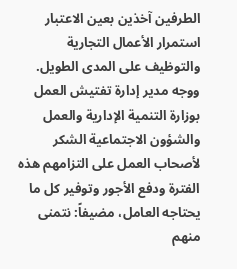الطرفين آخذين بعين الاعتبار استمرار الأعمال التجارية والتوظيف على المدى الطويل.
ووجه مدير إدارة تفتيش العمل بوزارة التنمية الإدارية والعمل والشؤون الاجتماعية الشكر لأصحاب العمل على التزامهم هذه الفترة ودفع الأجور وتوفير كل ما يحتاجه العامل، مضيفاً: نتمنى منهم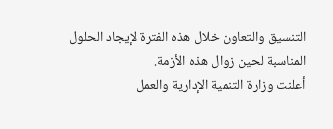التنسيق والتعاون خلال هذه الفترة لإيجاد الحلول المناسبة لحين زوال هذه الأزمة.
أعلنت وزارة التنمية الإدارية والعمل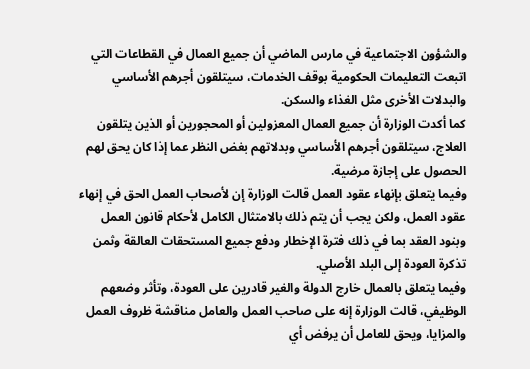والشؤون الاجتماعية في مارس الماضي أن جميع العمال في القطاعات التي اتبعت التعليمات الحكومية بوقف الخدمات، سيتلقون أجرهم الأساسي والبدلات الأخرى مثل الغذاء والسكن.
كما أكدت الوزارة أن جميع العمال المعزولين أو المحجورين أو الذين يتلقون العلاج، سيتلقون أجرهم الأساسي وبدلاتهم بغض النظر عما إذا كان يحق لهم الحصول على إجازة مرضية.
وفيما يتعلق بإنهاء عقود العمل قالت الوزارة إن لأصحاب العمل الحق في إنهاء عقود العمل، ولكن يجب أن يتم ذلك بالامتثال الكامل لأحكام قانون العمل وبنود العقد بما في ذلك فترة الإخطار ودفع جميع المستحقات العالقة وثمن تذكرة العودة إلى البلد الأصلي.
وفيما يتعلق بالعمال خارج الدولة والغير قادرين على العودة، وتأثر وضعهم الوظيفي، قالت الوزارة إنه على صاحب العمل والعامل مناقشة ظروف العمل والمزايا، ويحق للعامل أن يرفض أي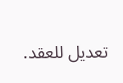تعديل للعقد.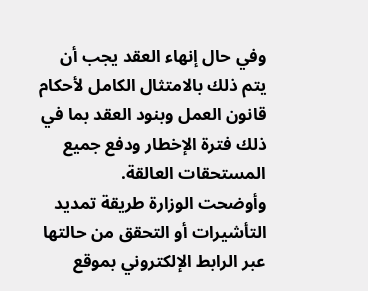وفي حال إنهاء العقد يجب أن يتم ذلك بالامتثال الكامل لأحكام قانون العمل وبنود العقد بما في ذلك فترة الإخطار ودفع جميع المستحقات العالقة.
وأوضحت الوزارة طريقة تمديد التأشيرات أو التحقق من حالتها عبر الرابط الإلكتروني بموقع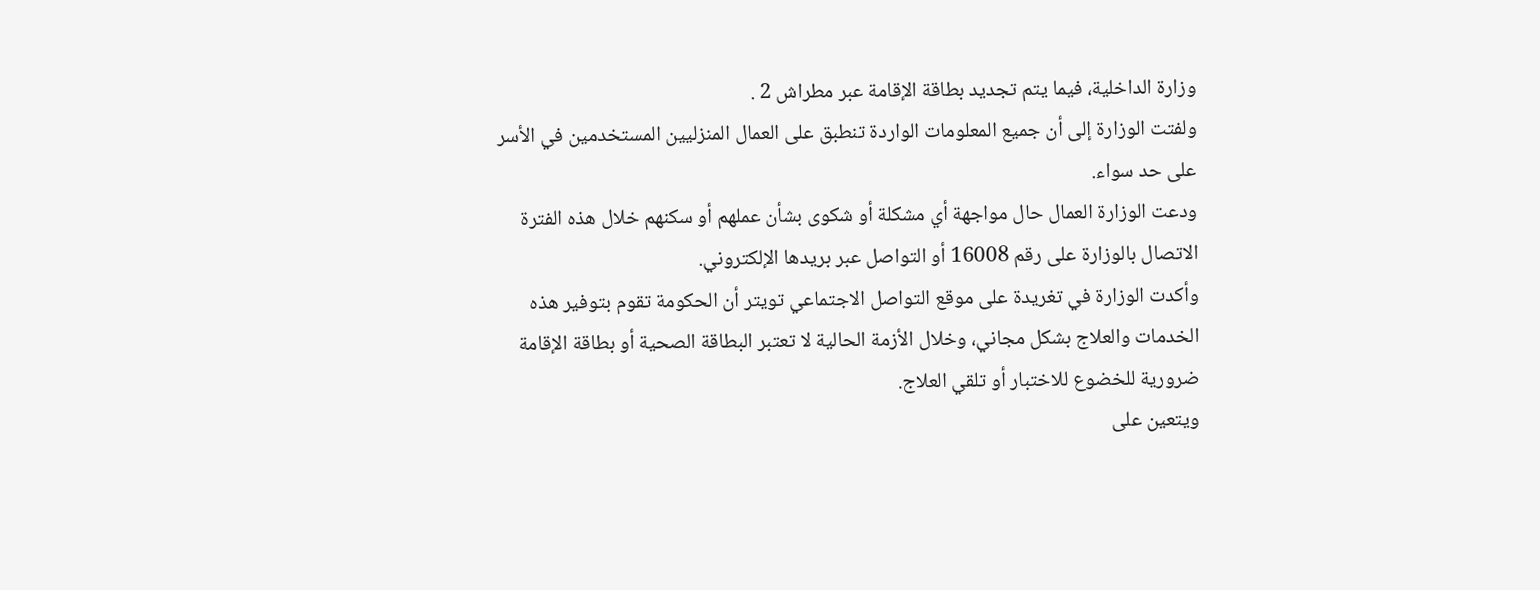وزارة الداخلية، فيما يتم تجديد بطاقة الإقامة عبر مطراش 2 .
ولفتت الوزارة إلى أن جميع المعلومات الواردة تنطبق على العمال المنزليين المستخدمين في الأسر على حد سواء.
ودعت الوزارة العمال حال مواجهة أي مشكلة أو شكوى بشأن عملهم أو سكنهم خلال هذه الفترة الاتصال بالوزارة على رقم 16008 أو التواصل عبر بريدها الإلكتروني.
وأكدت الوزارة في تغريدة على موقع التواصل الاجتماعي تويتر أن الحكومة تقوم بتوفير هذه الخدمات والعلاج بشكل مجاني، وخلال الأزمة الحالية لا تعتبر البطاقة الصحية أو بطاقة الإقامة ضرورية للخضوع للاختبار أو تلقي العلاج.
ويتعين على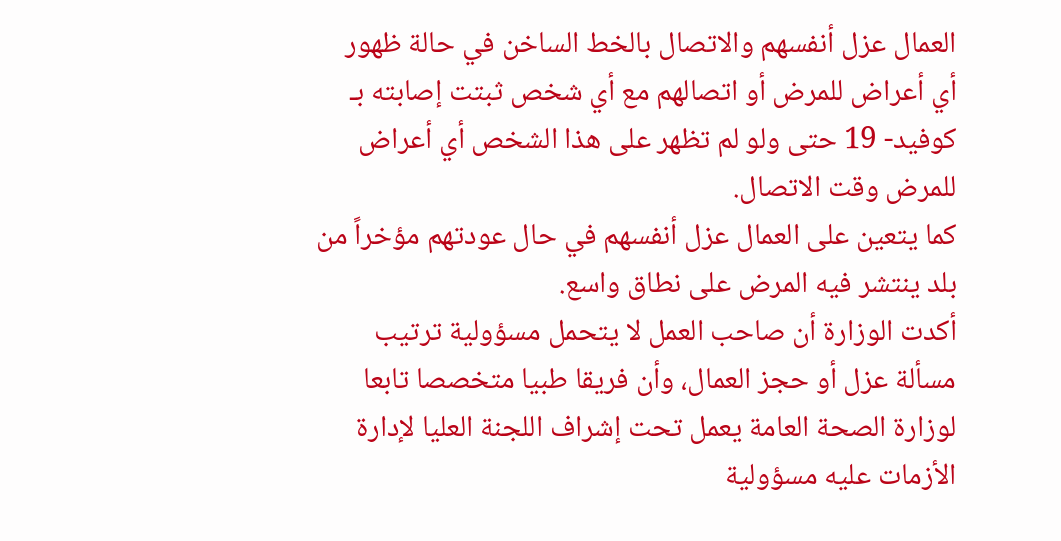العمال عزل أنفسهم والاتصال بالخط الساخن في حالة ظهور أي أعراض للمرض أو اتصالهم مع أي شخص ثبتت إصابته بـ كوفيد- 19 حتى ولو لم تظهر على هذا الشخص أي أعراض للمرض وقت الاتصال.
كما يتعين على العمال عزل أنفسهم في حال عودتهم مؤخراً من بلد ينتشر فيه المرض على نطاق واسع.
أكدت الوزارة أن صاحب العمل لا يتحمل مسؤولية ترتيب مسألة عزل أو حجز العمال، وأن فريقا طبيا متخصصا تابعا لوزارة الصحة العامة يعمل تحت إشراف اللجنة العليا لإدارة الأزمات عليه مسؤولية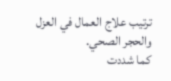ترتيب علاج العمال في العزل والحجر الصحي.
كما شددت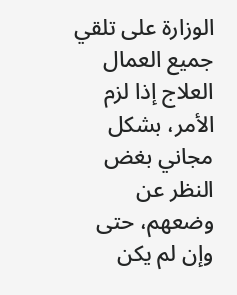الوزارة على تلقي جميع العمال العلاج إذا لزم الأمر، بشكل مجاني بغض النظر عن وضعهم، حتى وإن لم يكن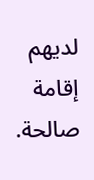لديهم إقامة صالحة.